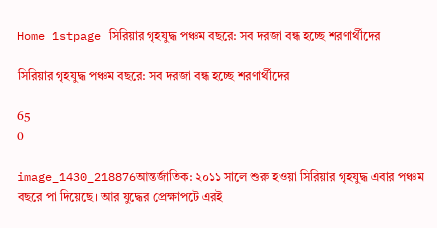Home 1stpage সিরিয়ার গৃহযুদ্ধ পঞ্চম বছরে: সব দরজা বন্ধ হচ্ছে শরণার্থীদের

সিরিয়ার গৃহযুদ্ধ পঞ্চম বছরে: সব দরজা বন্ধ হচ্ছে শরণার্থীদের

65
0

image_1430_218876আন্তর্জাতিক: ২০১১ সালে শুরু হওয়া সিরিয়ার গৃহযুদ্ধ এবার পঞ্চম বছরে পা দিয়েছে। আর যুদ্ধের প্রেক্ষাপটে এরই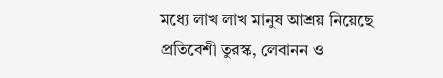মধ্যে লাখ লাখ মানুষ আশ্রয় নিয়েছে প্রতিবেশী তুরস্ক, লেবানন ও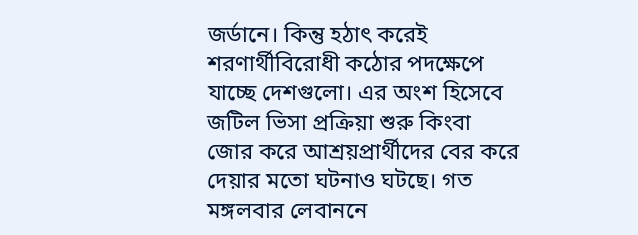জর্ডানে। কিন্তু হঠাৎ করেই শরণার্থীবিরোধী কঠোর পদক্ষেপে যাচ্ছে দেশগুলো। এর অংশ হিসেবে জটিল ভিসা প্রক্রিয়া শুরু কিংবা জোর করে আশ্রয়প্রার্থীদের বের করে দেয়ার মতো ঘটনাও ঘটছে। গত মঙ্গলবার লেবাননে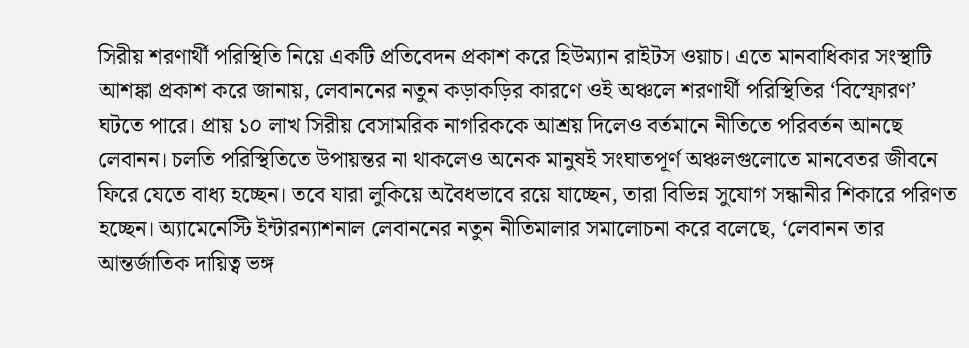সিরীয় শরণার্থী পরিস্থিতি নিয়ে একটি প্রতিবেদন প্রকাশ করে হিউম্যান রাইটস ওয়াচ। এতে মানবাধিকার সংস্থাটি আশঙ্কা প্রকাশ করে জানায়, লেবাননের নতুন কড়াকড়ির কারণে ওই অঞ্চলে শরণার্থী পরিস্থিতির ‘বিস্ফোরণ’ ঘটতে পারে। প্রায় ১০ লাখ সিরীয় বেসামরিক নাগরিককে আশ্রয় দিলেও বর্তমানে নীতিতে পরিবর্তন আনছে লেবানন। চলতি পরিস্থিতিতে উপায়ন্তর না থাকলেও অনেক মানুষই সংঘাতপূর্ণ অঞ্চলগুলোতে মানবেতর জীবনে ফিরে যেতে বাধ্য হচ্ছেন। তবে যারা লুকিয়ে অবৈধভাবে রয়ে যাচ্ছেন, তারা বিভিন্ন সুযোগ সন্ধানীর শিকারে পরিণত হচ্ছেন। অ্যামেনেস্টি ইন্টারন্যাশনাল লেবাননের নতুন নীতিমালার সমালোচনা করে বলেছে, ‘লেবানন তার আন্তর্জাতিক দায়িত্ব ভঙ্গ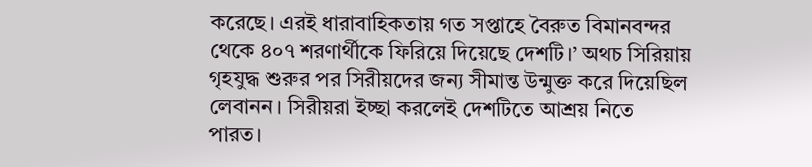করেছে। এরই ধারাবাহিকতায় গত সপ্তাহে বৈরুত বিমানবন্দর থেকে ৪০৭ শরণার্থীকে ফিরিয়ে দিয়েছে দেশটি।’ অথচ সিরিয়ায় গৃহযুদ্ধ শুরুর পর সিরীয়দের জন্য সীমান্ত উন্মুক্ত করে দিয়েছিল লেবানন। সিরীয়রা ইচ্ছা করলেই দেশটিতে আশ্রয় নিতে পারত।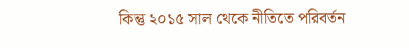কিন্তু ২০১৫ সাল থেকে নীতিতে পরিবর্তন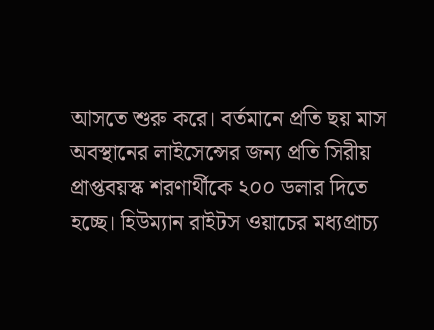আসতে শুরু করে। বর্তমানে প্রতি ছয় মাস অবস্থানের লাইসেন্সের জন্য প্রতি সিরীয় প্রাপ্তবয়স্ক শরণার্থীকে ২০০ ডলার দিতে হচ্ছে। হিউম্যান রাইটস ওয়াচের মধ্যপ্রাচ্য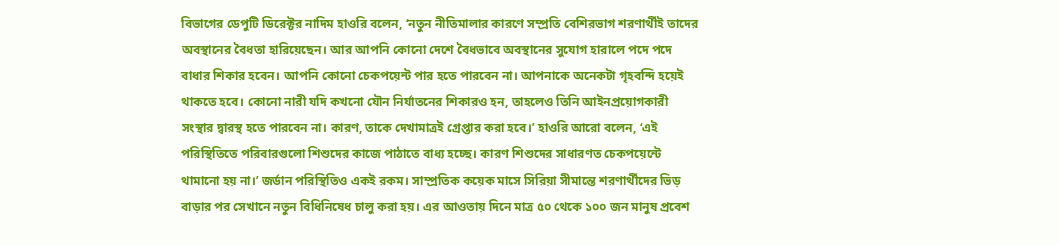বিভাগের ডেপুটি ডিরেক্টর নাদিম হাওরি বলেন, ‘নতুন নীতিমালার কারণে সম্প্রতি বেশিরভাগ শরণার্থীই তাদের অবস্থানের বৈধতা হারিয়েছেন। আর আপনি কোনো দেশে বৈধভাবে অবস্থানের সুযোগ হারালে পদে পদে বাধার শিকার হবেন। আপনি কোনো চেকপয়েন্ট পার হতে পারবেন না। আপনাকে অনেকটা গৃহবন্দি হয়েই থাকতে হবে। কোনো নারী যদি কখনো যৌন নির্যাতনের শিকারও হন, তাহলেও তিনি আইনপ্রয়োগকারী সংস্থার দ্বারস্থ হতে পারবেন না। কারণ, তাকে দেখামাত্রই গ্রেপ্তার করা হবে।’ হাওরি আরো বলেন, ‘এই পরিস্থিতিতে পরিবারগুলো শিশুদের কাজে পাঠাতে বাধ্য হচ্ছে। কারণ শিশুদের সাধারণত চেকপয়েন্টে থামানো হয় না।’ জর্ডান পরিস্থিতিও একই রকম। সাম্প্রতিক কয়েক মাসে সিরিয়া সীমান্তে শরণার্থীদের ভিড় বাড়ার পর সেখানে নতুন বিধিনিষেধ চালু করা হয়। এর আওতায় দিনে মাত্র ৫০ থেকে ১০০ জন মানুষ প্রবেশ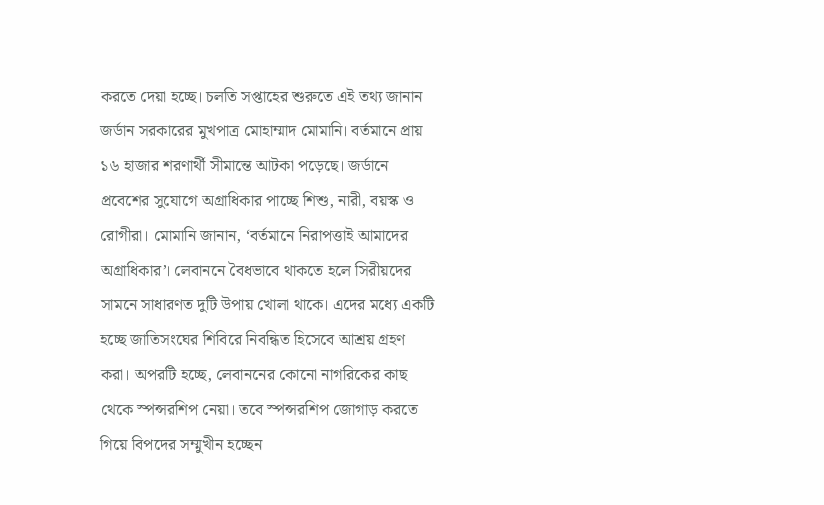করতে দেয়া হচ্ছে। চলতি সপ্তাহের শুরুতে এই তথ্য জানান জর্ডান সরকারের মুখপাত্র মোহাম্মাদ মোমানি। বর্তমানে প্রায় ১৬ হাজার শরণার্থী সীমান্তে আটকা পড়েছে। জর্ডানে প্রবেশের সুযোগে অগ্রাধিকার পাচ্ছে শিশু, নারী, বয়স্ক ও রোগীরা। মোমানি জানান, ‘বর্তমানে নিরাপত্তাই আমাদের অগ্রাধিকার’। লেবাননে বৈধভাবে থাকতে হলে সিরীয়দের সামনে সাধারণত দুটি উপায় খোলা থাকে। এদের মধ্যে একটি হচ্ছে জাতিসংঘের শিবিরে নিবন্ধিত হিসেবে আশ্রয় গ্রহণ করা। অপরটি হচ্ছে, লেবাননের কোনো নাগরিকের কাছ থেকে স্পন্সরশিপ নেয়া। তবে স্পন্সরশিপ জোগাড় করতে গিয়ে বিপদের সম্মুখীন হচ্ছেন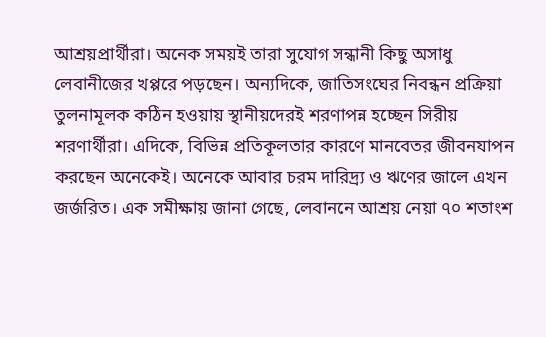আশ্রয়প্রার্থীরা। অনেক সময়ই তারা সুযোগ সন্ধানী কিছু অসাধু লেবানীজের খপ্পরে পড়ছেন। অন্যদিকে, জাতিসংঘের নিবন্ধন প্রক্রিয়া তুলনামূলক কঠিন হওয়ায় স্থানীয়দেরই শরণাপন্ন হচ্ছেন সিরীয় শরণার্থীরা। এদিকে, বিভিন্ন প্রতিকূলতার কারণে মানবেতর জীবনযাপন করছেন অনেকেই। অনেকে আবার চরম দারিদ্র্য ও ঋণের জালে এখন জর্জরিত। এক সমীক্ষায় জানা গেছে, লেবাননে আশ্রয় নেয়া ৭০ শতাংশ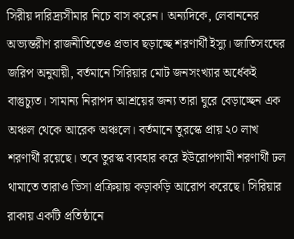সিরীয় দারিদ্র্যসীমার নিচে বাস করেন। অন্যদিকে, লেবাননের অভ্যন্তরীণ রাজনীতিতেও প্রভাব ছড়াচ্ছে শরণার্থী ইস্যু। জাতিসংঘের জরিপ অনুযায়ী, বর্তমানে সিরিয়ার মোট জনসংখ্যার অর্ধেকই বাস্তুচ্যুত। সামান্য নিরাপদ আশ্রয়ের জন্য তারা ঘুরে বেড়াচ্ছেন এক অঞ্চল থেকে আরেক অঞ্চলে। বর্তমানে তুরস্কে প্রায় ২০ লাখ শরণার্থী রয়েছে। তবে তুরস্ক ব্যবহার করে ইউরোপগামী শরণার্থী ঢল থামাতে তারাও ভিসা প্রক্রিয়ায় কড়াকড়ি আরোপ করেছে। সিরিয়ার রাকায় একটি প্রতিষ্ঠানে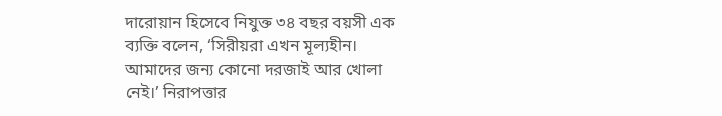দারোয়ান হিসেবে নিযুক্ত ৩৪ বছর বয়সী এক ব্যক্তি বলেন, ‘সিরীয়রা এখন মূল্যহীন। আমাদের জন্য কোনো দরজাই আর খোলা নেই।’ নিরাপত্তার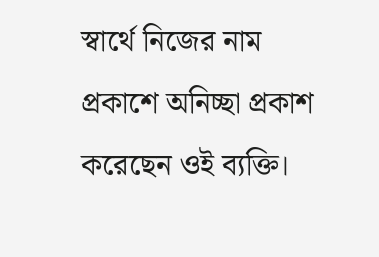স্বার্থে নিজের নাম প্রকাশে অনিচ্ছা প্রকাশ করেছেন ওই ব্যক্তি।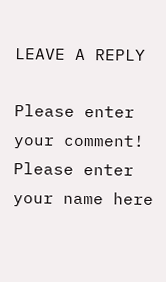LEAVE A REPLY

Please enter your comment!
Please enter your name here